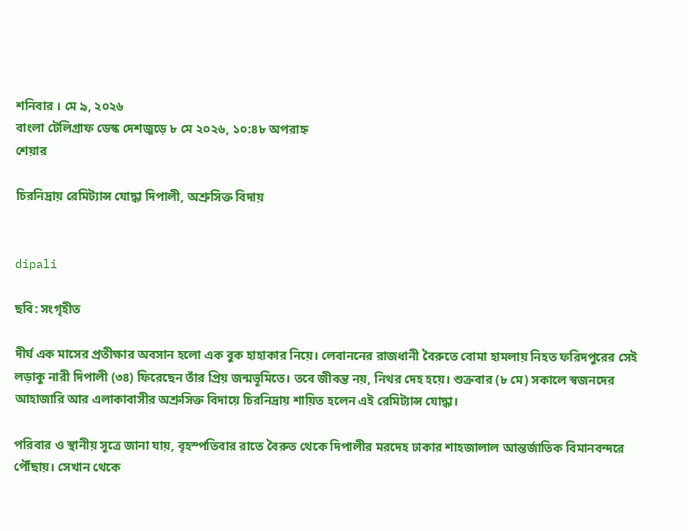শনিবার । মে ৯, ২০২৬
বাংলা টেলিগ্রাফ ডেস্ক দেশজুড়ে ৮ মে ২০২৬, ১০:৪৮ অপরাহ্ন
শেয়ার

চিরনিদ্রায় রেমিট্যান্স যোদ্ধা দিপালী, অশ্রুসিক্ত বিদায়


dipali

ছবি: সংগৃহীত

দীর্ঘ এক মাসের প্রতীক্ষার অবসান হলো এক বুক হাহাকার নিয়ে। লেবাননের রাজধানী বৈরুতে বোমা হামলায় নিহত ফরিদপুরের সেই লড়াকু নারী দিপালী (৩৪) ফিরেছেন তাঁর প্রিয় জন্মভূমিতে। তবে জীবন্ত নয়, নিথর দেহ হয়ে। শুক্রবার (৮ মে) সকালে স্বজনদের আহাজারি আর এলাকাবাসীর অশ্রুসিক্ত বিদায়ে চিরনিদ্রায় শায়িত হলেন এই রেমিট্যান্স যোদ্ধা।

পরিবার ও স্থানীয় সূত্রে জানা যায়, বৃহস্পতিবার রাতে বৈরুত থেকে দিপালীর মরদেহ ঢাকার শাহজালাল আন্তর্জাতিক বিমানবন্দরে পৌঁছায়। সেখান থেকে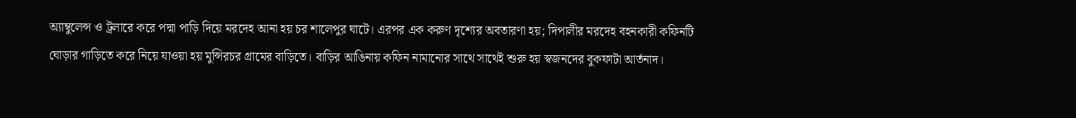অ্যাম্বুলেন্স ও ট্রলারে করে পদ্মা পাড়ি দিয়ে মরদেহ আনা হয় চর শালেপুর ঘাটে। এরপর এক করুণ দৃশ্যের অবতারণা হয়; দিপালীর মরদেহ বহনকারী কফিনটি ঘোড়ার গাড়িতে করে নিয়ে যাওয়া হয় মুন্সিরচর গ্রামের বাড়িতে। বাড়ির আঙিনায় কফিন নামানোর সাথে সাথেই শুরু হয় স্বজনদের বুকফাটা আর্তনাদ।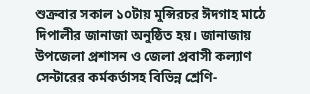শুক্রবার সকাল ১০টায় মুন্সিরচর ঈদগাহ মাঠে দিপালীর জানাজা অনুষ্ঠিত হয়। জানাজায় উপজেলা প্রশাসন ও জেলা প্রবাসী কল্যাণ সেন্টারের কর্মকর্তাসহ বিভিন্ন শ্রেণি-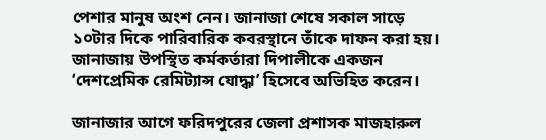পেশার মানুষ অংশ নেন। জানাজা শেষে সকাল সাড়ে ১০টার দিকে পারিবারিক কবরস্থানে তাঁকে দাফন করা হয়। জানাজায় উপস্থিত কর্মকর্তারা দিপালীকে একজন ‘দেশপ্রেমিক রেমিট্যান্স যোদ্ধা’ হিসেবে অভিহিত করেন।

জানাজার আগে ফরিদপুরের জেলা প্রশাসক মাজহারুল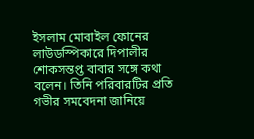ইসলাম মোবাইল ফোনের লাউডস্পিকারে দিপালীর শোকসন্তপ্ত বাবার সঙ্গে কথা বলেন। তিনি পরিবারটির প্রতি গভীর সমবেদনা জানিয়ে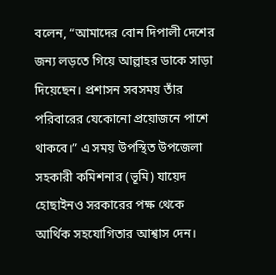বলেন, “আমাদের বোন দিপালী দেশের জন্য লড়তে গিয়ে আল্লাহর ডাকে সাড়া দিয়েছেন। প্রশাসন সবসময় তাঁর পরিবারের যেকোনো প্রয়োজনে পাশে থাকবে।” এ সময় উপস্থিত উপজেলা সহকারী কমিশনার (ভূমি) যায়েদ হোছাইনও সরকারের পক্ষ থেকে আর্থিক সহযোগিতার আশ্বাস দেন।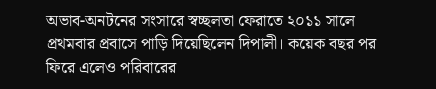অভাব-অনটনের সংসারে স্বচ্ছলতা ফেরাতে ২০১১ সালে প্রথমবার প্রবাসে পাড়ি দিয়েছিলেন দিপালী। কয়েক বছর পর ফিরে এলেও পরিবারের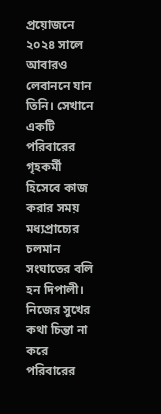প্রয়োজনে ২০২৪ সালে আবারও লেবাননে যান তিনি। সেখানে একটি পরিবারের গৃহকর্মী হিসেবে কাজ করার সময় মধ্যপ্রাচ্যের চলমান সংঘাতের বলি হন দিপালী। নিজের সুখের কথা চিন্তা না করে পরিবারের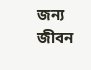জন্য জীবন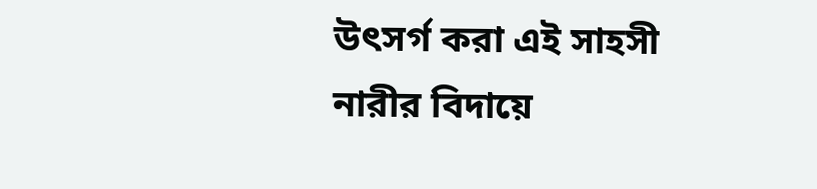উৎসর্গ করা এই সাহসী নারীর বিদায়ে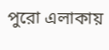পুরো এলাকায়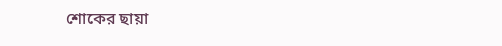শোকের ছায়া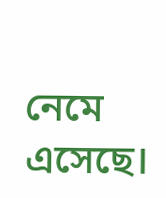নেমে এসেছে।